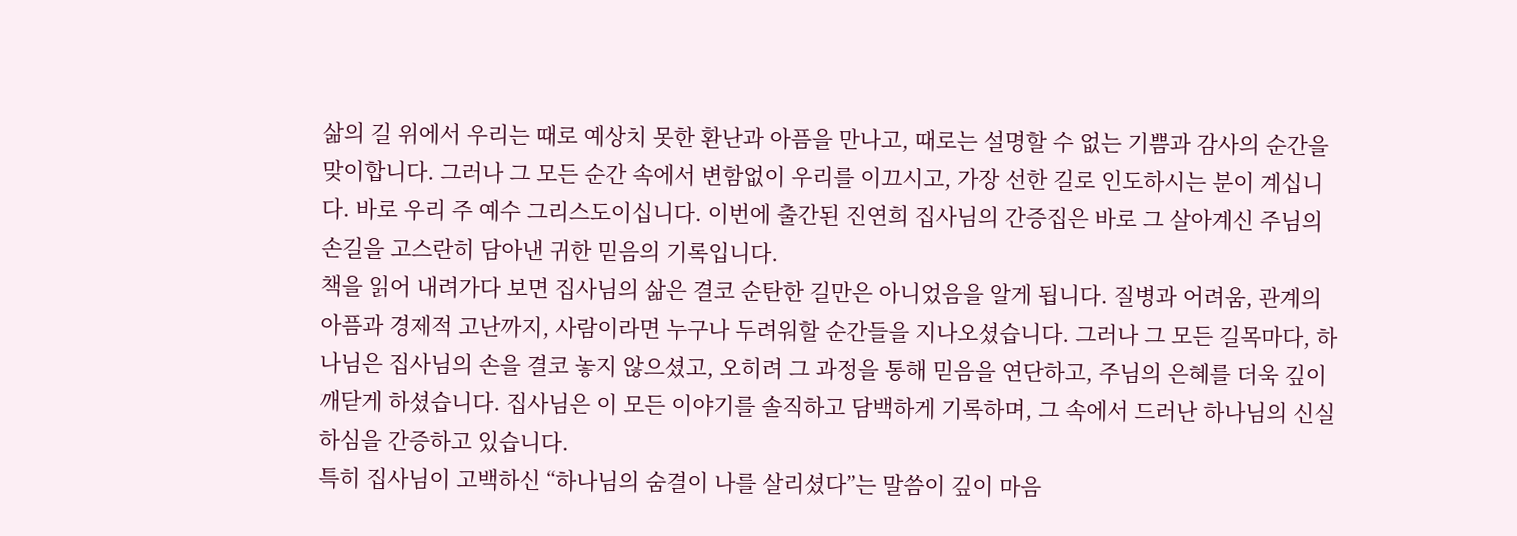삶의 길 위에서 우리는 때로 예상치 못한 환난과 아픔을 만나고, 때로는 설명할 수 없는 기쁨과 감사의 순간을 맞이합니다. 그러나 그 모든 순간 속에서 변함없이 우리를 이끄시고, 가장 선한 길로 인도하시는 분이 계십니다. 바로 우리 주 예수 그리스도이십니다. 이번에 출간된 진연희 집사님의 간증집은 바로 그 살아계신 주님의 손길을 고스란히 담아낸 귀한 믿음의 기록입니다.
책을 읽어 내려가다 보면 집사님의 삶은 결코 순탄한 길만은 아니었음을 알게 됩니다. 질병과 어려움, 관계의 아픔과 경제적 고난까지, 사람이라면 누구나 두려워할 순간들을 지나오셨습니다. 그러나 그 모든 길목마다, 하나님은 집사님의 손을 결코 놓지 않으셨고, 오히려 그 과정을 통해 믿음을 연단하고, 주님의 은혜를 더욱 깊이 깨닫게 하셨습니다. 집사님은 이 모든 이야기를 솔직하고 담백하게 기록하며, 그 속에서 드러난 하나님의 신실하심을 간증하고 있습니다.
특히 집사님이 고백하신 “하나님의 숨결이 나를 살리셨다”는 말씀이 깊이 마음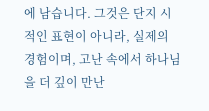에 남습니다. 그것은 단지 시적인 표현이 아니라, 실제의 경험이며, 고난 속에서 하나님을 더 깊이 만난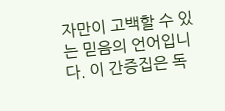자만이 고백할 수 있는 믿음의 언어입니다. 이 간증집은 독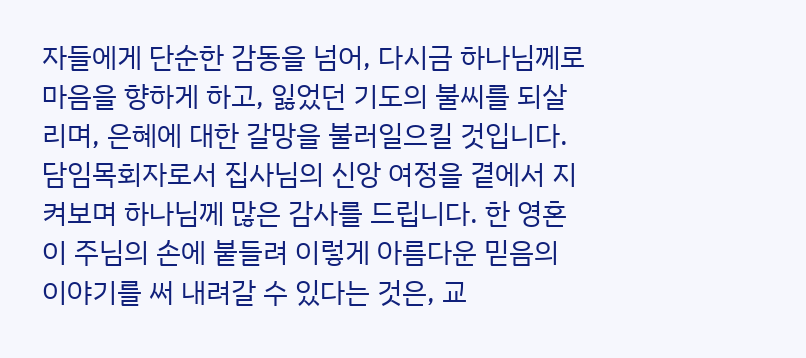자들에게 단순한 감동을 넘어, 다시금 하나님께로 마음을 향하게 하고, 잃었던 기도의 불씨를 되살리며, 은혜에 대한 갈망을 불러일으킬 것입니다.
담임목회자로서 집사님의 신앙 여정을 곁에서 지켜보며 하나님께 많은 감사를 드립니다. 한 영혼이 주님의 손에 붙들려 이렇게 아름다운 믿음의 이야기를 써 내려갈 수 있다는 것은, 교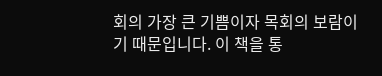회의 가장 큰 기쁨이자 목회의 보람이기 때문입니다. 이 책을 통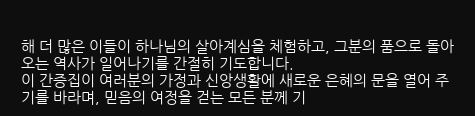해 더 많은 이들이 하나님의 살아계심을 체험하고, 그분의 품으로 돌아오는 역사가 일어나기를 간절히 기도합니다.
이 간증집이 여러분의 가정과 신앙생활에 새로운 은혜의 문을 열어 주기를 바라며, 믿음의 여정을 걷는 모든 분께 기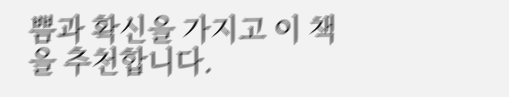쁨과 확신을 가지고 이 책을 추천합니다.